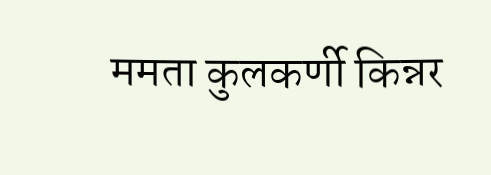ममता कुलकर्णी किन्नर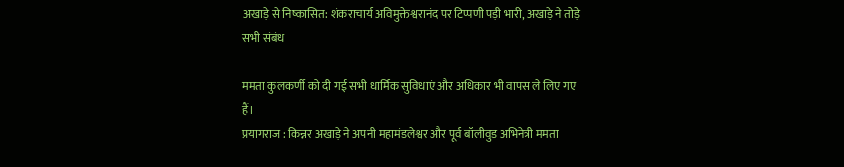अखाड़े से निष्कासित: शंकराचार्य अविमुक्तेश्वरानंद पर टिप्पणी पड़ी भारी, अखाड़े ने तोड़े सभी संबंध

ममता कुलकर्णी को दी गई सभी धार्मिक सुविधाएं और अधिकार भी वापस ले लिए गए हैं।
प्रयागराज : किन्नर अखाड़े ने अपनी महामंडलेश्वर और पूर्व बॉलीवुड अभिनेत्री ममता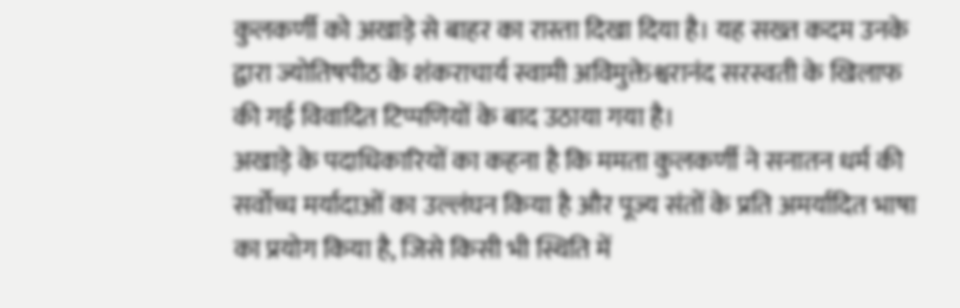कुलकर्णी को अखाड़े से बाहर का रास्ता दिखा दिया है। यह सख्त कदम उनके द्वारा ज्योतिषपीठ के शंकराचार्य स्वामी अविमुक्तेश्वरानंद सरस्वती के खिलाफ की गई विवादित टिप्पणियों के बाद उठाया गया है।
अखाड़े के पदाधिकारियों का कहना है कि ममता कुलकर्णी ने सनातन धर्म की सर्वोच्च मर्यादाओं का उल्लंघन किया है और पूज्य संतों के प्रति अमर्यादित भाषा का प्रयोग किया है, जिसे किसी भी स्थिति में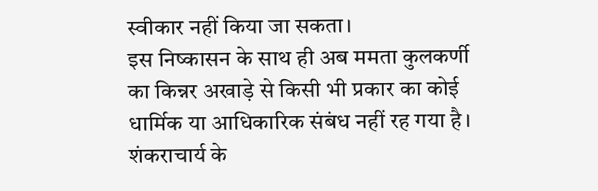स्वीकार नहीं किया जा सकता।
इस निष्कासन के साथ ही अब ममता कुलकर्णी का किन्नर अखाड़े से किसी भी प्रकार का कोई धार्मिक या आधिकारिक संबंध नहीं रह गया है।
शंकराचार्य के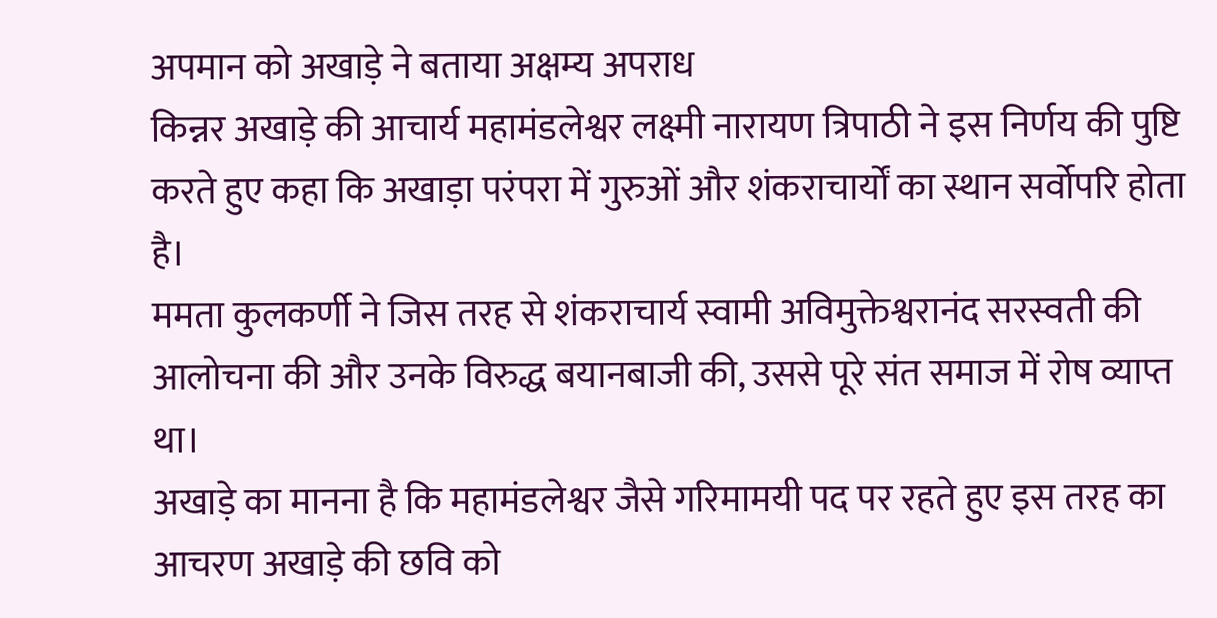अपमान को अखाड़े ने बताया अक्षम्य अपराध
किन्नर अखाड़े की आचार्य महामंडलेश्वर लक्ष्मी नारायण त्रिपाठी ने इस निर्णय की पुष्टि करते हुए कहा कि अखाड़ा परंपरा में गुरुओं और शंकराचार्यों का स्थान सर्वोपरि होता है।
ममता कुलकर्णी ने जिस तरह से शंकराचार्य स्वामी अविमुक्तेश्वरानंद सरस्वती की आलोचना की और उनके विरुद्ध बयानबाजी की, उससे पूरे संत समाज में रोष व्याप्त था।
अखाड़े का मानना है कि महामंडलेश्वर जैसे गरिमामयी पद पर रहते हुए इस तरह का आचरण अखाड़े की छवि को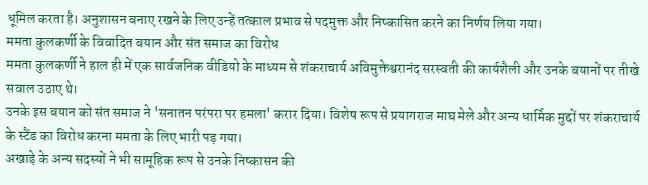धूमिल करता है। अनुशासन बनाए रखने के लिए उन्हें तत्काल प्रभाव से पदमुक्त और निष्कासित करने का निर्णय लिया गया।
ममता कुलकर्णी के विवादित बयान और संत समाज का विरोध
ममता कुलकर्णी ने हाल ही में एक सार्वजनिक वीडियो के माध्यम से शंकराचार्य अविमुक्तेश्वरानंद सरस्वती की कार्यशैली और उनके बयानों पर तीखे सवाल उठाए थे।
उनके इस बयान को संत समाज ने 'सनातन परंपरा पर हमला' करार दिया। विशेष रूप से प्रयागराज माघ मेले और अन्य धार्मिक मुद्दों पर शंकराचार्य के स्टैंड का विरोध करना ममता के लिए भारी पड़ गया।
अखाड़े के अन्य सदस्यों ने भी सामूहिक रूप से उनके निष्कासन की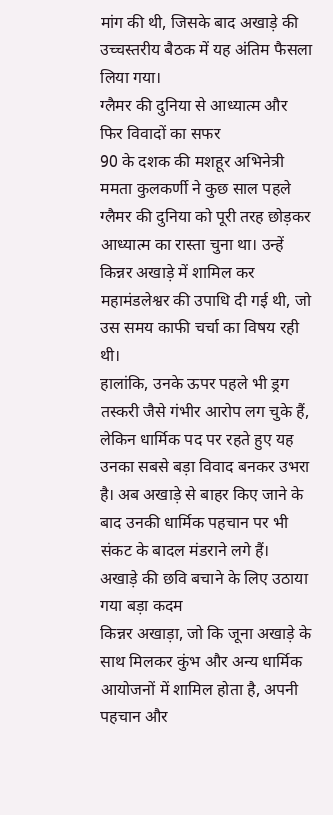मांग की थी, जिसके बाद अखाड़े की उच्चस्तरीय बैठक में यह अंतिम फैसला लिया गया।
ग्लैमर की दुनिया से आध्यात्म और फिर विवादों का सफर
90 के दशक की मशहूर अभिनेत्री ममता कुलकर्णी ने कुछ साल पहले ग्लैमर की दुनिया को पूरी तरह छोड़कर आध्यात्म का रास्ता चुना था। उन्हें किन्नर अखाड़े में शामिल कर महामंडलेश्वर की उपाधि दी गई थी, जो उस समय काफी चर्चा का विषय रही थी।
हालांकि, उनके ऊपर पहले भी ड्रग तस्करी जैसे गंभीर आरोप लग चुके हैं, लेकिन धार्मिक पद पर रहते हुए यह उनका सबसे बड़ा विवाद बनकर उभरा है। अब अखाड़े से बाहर किए जाने के बाद उनकी धार्मिक पहचान पर भी संकट के बादल मंडराने लगे हैं।
अखाड़े की छवि बचाने के लिए उठाया गया बड़ा कदम
किन्नर अखाड़ा, जो कि जूना अखाड़े के साथ मिलकर कुंभ और अन्य धार्मिक आयोजनों में शामिल होता है, अपनी पहचान और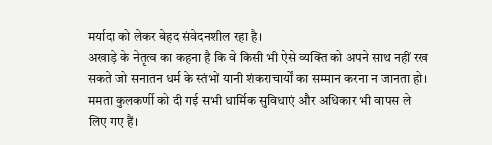मर्यादा को लेकर बेहद संवेदनशील रहा है।
अखाड़े के नेतृत्व का कहना है कि वे किसी भी ऐसे व्यक्ति को अपने साथ नहीं रख सकते जो सनातन धर्म के स्तंभों यानी शंकराचार्यों का सम्मान करना न जानता हो। ममता कुलकर्णी को दी गई सभी धार्मिक सुविधाएं और अधिकार भी वापस ले लिए गए हैं।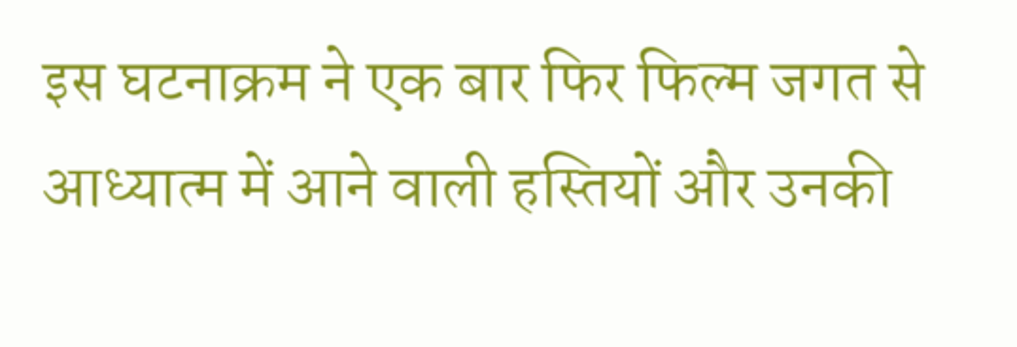इस घटनाक्रम ने एक बार फिर फिल्म जगत से आध्यात्म में आने वाली हस्तियों और उनकी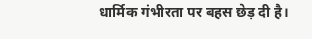धार्मिक गंभीरता पर बहस छेड़ दी है।